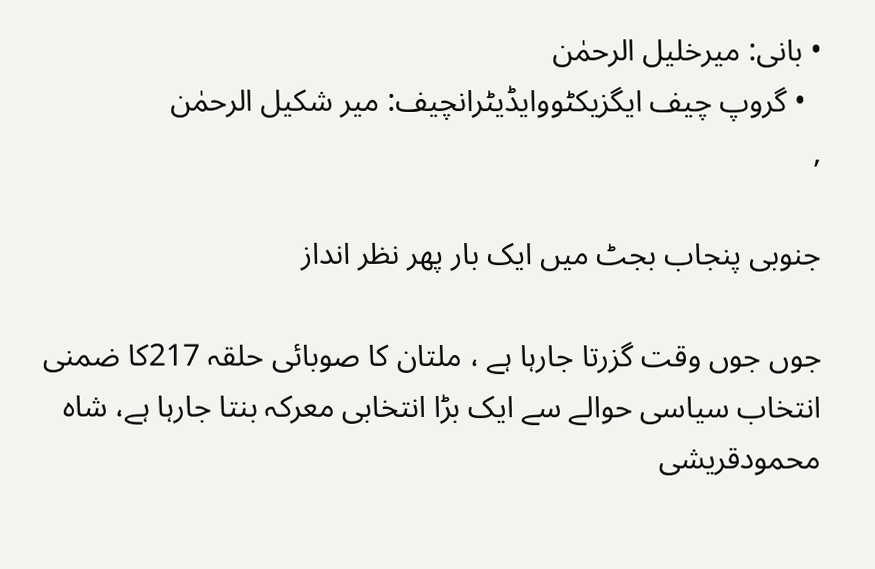• بانی: میرخلیل الرحمٰن
  • گروپ چیف ایگزیکٹووایڈیٹرانچیف: میر شکیل الرحمٰن
,

جنوبی پنجاب بجٹ میں ایک بار پھر نظر انداز

جوں جوں وقت گزرتا جارہا ہے ، ملتان کا صوبائی حلقہ 217کا ضمنی انتخاب سیاسی حوالے سے ایک بڑا انتخابی معرکہ بنتا جارہا ہے، شاہ محمودقریشی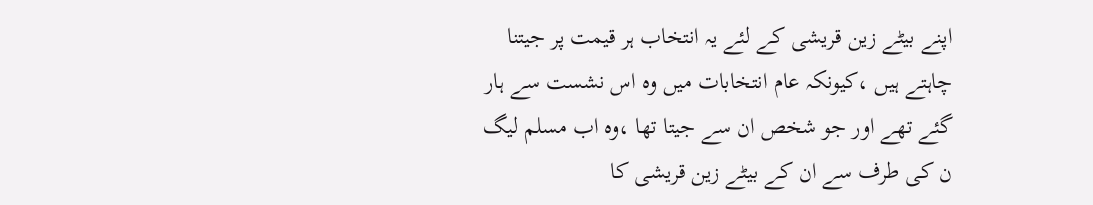اپنے بیٹے زین قریشی کے لئے یہ انتخاب ہر قیمت پر جیتنا چاہتے ہیں ،کیونکہ عام انتخابات میں وہ اس نشست سے ہار گئے تھے اور جو شخص ان سے جیتا تھا ،وہ اب مسلم لیگ ن کی طرف سے ان کے بیٹے زین قریشی کا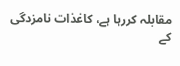مقابلہ کررہا ہے، کاغذات نامزدگی کے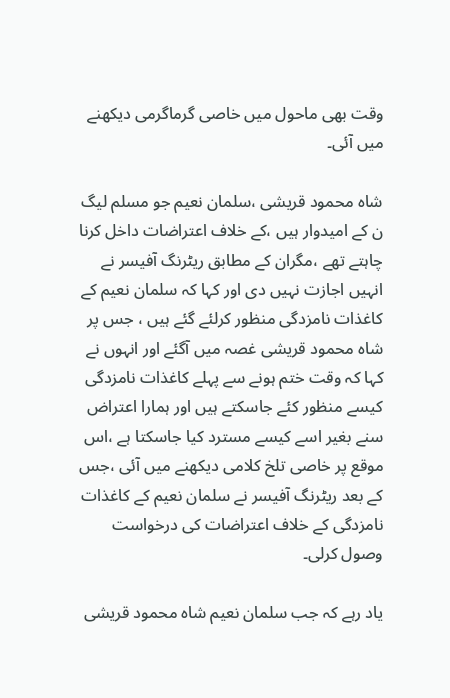وقت بھی ماحول میں خاصی گرماگرمی دیکھنے میں آئی۔

شاہ محمود قریشی ،سلمان نعیم جو مسلم لیگ ن کے امیدوار ہیں ،کے خلاف اعتراضات داخل کرنا چاہتے تھے ،مگران کے مطابق ریٹرنگ آفیسر نے انہیں اجازت نہیں دی اور کہا کہ سلمان نعیم کے کاغذات نامزدگی منظور کرلئے گئے ہیں ، جس پر شاہ محمود قریشی غصہ میں آگئے اور انہوں نے کہا کہ وقت ختم ہونے سے پہلے کاغذات نامزدگی کیسے منظور کئے جاسکتے ہیں اور ہمارا اعتراض سنے بغیر اسے کیسے مسترد کیا جاسکتا ہے ،اس موقع پر خاصی تلخ کلامی دیکھنے میں آئی ،جس کے بعد ریٹرنگ آفیسر نے سلمان نعیم کے کاغذات نامزدگی کے خلاف اعتراضات کی درخواست وصول کرلی۔

یاد رہے کہ جب سلمان نعیم شاہ محمود قریشی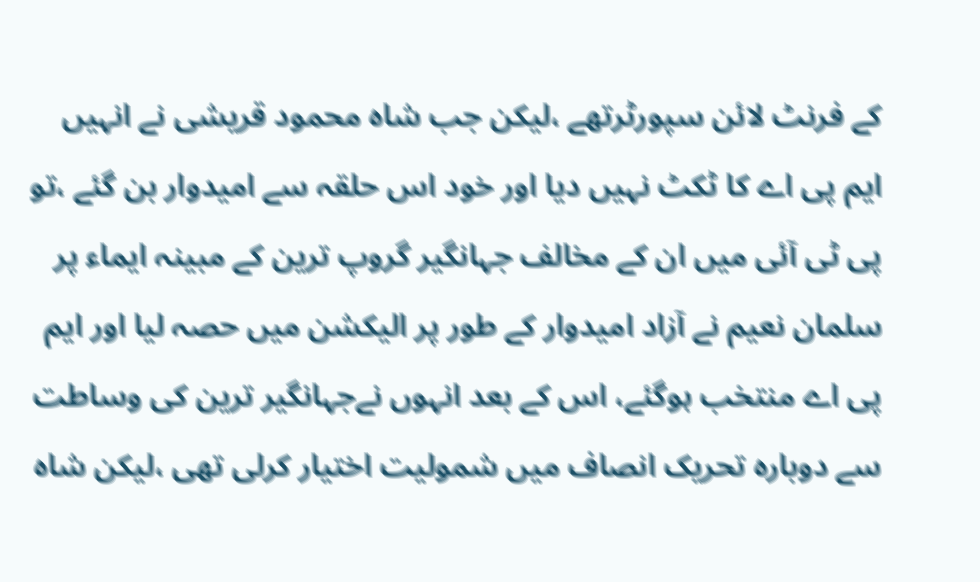کے فرنٹ لائن سپورٹرتھے ،لیکن جب شاہ محمود قریشی نے انہیں ایم پی اے کا ٹکٹ نہیں دیا اور خود اس حلقہ سے امیدوار بن گئے ،تو پی ٹی آئی میں ان کے مخالف جہانگیر گروپ ترین کے مبینہ ایماء پر سلمان نعیم نے آزاد امیدوار کے طور پر الیکشن میں حصہ لیا اور ایم پی اے منتخب ہوگئے، اس کے بعد انہوں نےجہانگیر ترین کی وساطت سے دوبارہ تحریک انصاف میں شمولیت اختیار کرلی تھی ،لیکن شاہ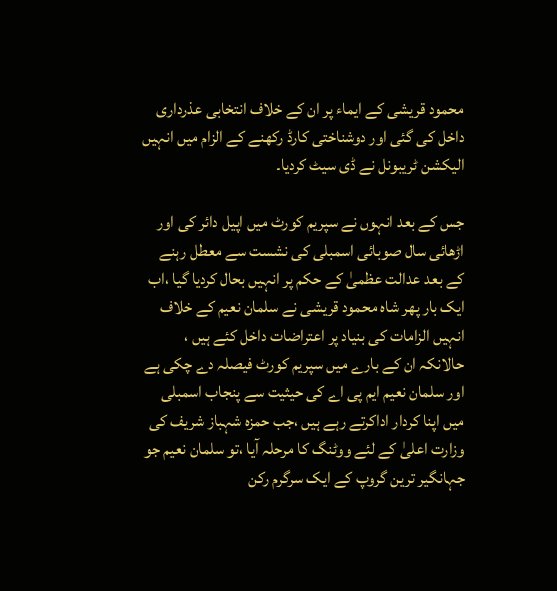محمود قریشی کے ایماء پر ان کے خلاف انتخابی عذرداری داخل کی گئی اور دوشناختی کارڈ رکھنے کے الزام میں انہیں الیکشن ٹریبونل نے ڈی سیٹ کردیا۔

جس کے بعد انہوں نے سپریم کورٹ میں اپیل دائر کی اور اڑھائی سال صوبائی اسمبلی کی نشست سے معطل رہنے کے بعد عدالت عظمیٰ کے حکم پر انہیں بحال کردیا گیا ،اب ایک بار پھر شاہ محمود قریشی نے سلمان نعیم کے خلاف انہیں الزامات کی بنیاد پر اعتراضات داخل کئے ہیں ، حالانکہ ان کے بارے میں سپریم کورٹ فیصلہ دے چکی ہے اور سلمان نعیم ایم پی اے کی حیثیت سے پنجاب اسمبلی میں اپنا کردار اداکرتے رہے ہیں ،جب حمزہ شہباز شریف کی وزارت اعلیٰ کے لئے ووٹنگ کا مرحلہ آیا ،تو سلمان نعیم جو جہانگیر ترین گروپ کے ایک سرگرم رکن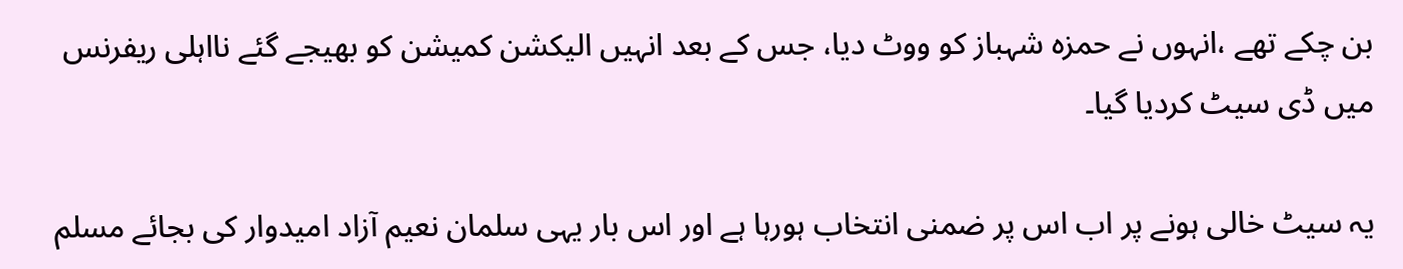بن چکے تھے ،انہوں نے حمزہ شہباز کو ووٹ دیا، جس کے بعد انہیں الیکشن کمیشن کو بھیجے گئے نااہلی ریفرنس میں ڈی سیٹ کردیا گیا۔

یہ سیٹ خالی ہونے پر اب اس پر ضمنی انتخاب ہورہا ہے اور اس بار یہی سلمان نعیم آزاد امیدوار کی بجائے مسلم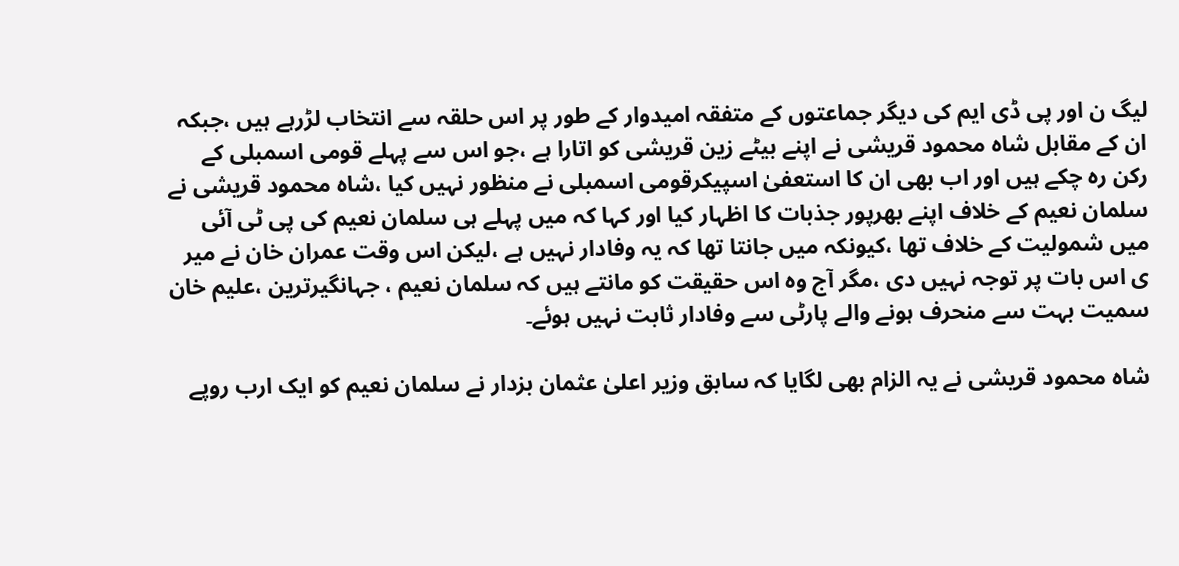لیگ ن اور پی ڈی ایم کی دیگر جماعتوں کے متفقہ امیدوار کے طور پر اس حلقہ سے انتخاب لڑرہے ہیں ،جبکہ ان کے مقابل شاہ محمود قریشی نے اپنے بیٹے زین قریشی کو اتارا ہے ،جو اس سے پہلے قومی اسمبلی کے رکن رہ چکے ہیں اور اب بھی ان کا استعفیٰ اسپیکرقومی اسمبلی نے منظور نہیں کیا ،شاہ محمود قریشی نے سلمان نعیم کے خلاف اپنے بھرپور جذبات کا اظہار کیا اور کہا کہ میں پہلے ہی سلمان نعیم کی پی ٹی آئی میں شمولیت کے خلاف تھا ،کیونکہ میں جانتا تھا کہ یہ وفادار نہیں ہے ،لیکن اس وقت عمران خان نے میر ی اس بات پر توجہ نہیں دی ،مگر آج وہ اس حقیقت کو مانتے ہیں کہ سلمان نعیم ، جہانگیرترین ،علیم خان سمیت بہت سے منحرف ہونے والے پارٹی سے وفادار ثابت نہیں ہوئے۔

شاہ محمود قریشی نے یہ الزام بھی لگایا کہ سابق وزیر اعلیٰ عثمان بزدار نے سلمان نعیم کو ایک ارب روپے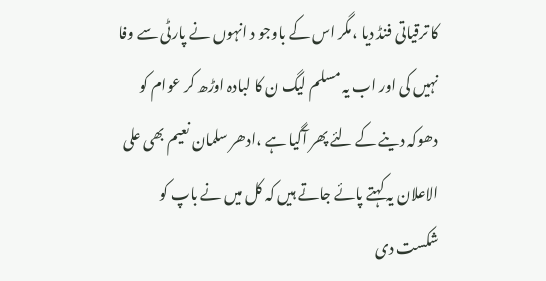کا ترقیاتی فنڈ دیا ،مگر اس کے باوجو د انہوں نے پارٹی سے وفا نہیں کی اور اب یہ مسلم لیگ ن کا لبادہ اوڑھ کر عوام کو دھوکہ دینے کے لئے پھر آگیا ہے ،ادھر سلمان نعیم بھی علی الاعلان یہ کہتے پائے جاتے ہیں کہ کل میں نے باپ کو شکست دی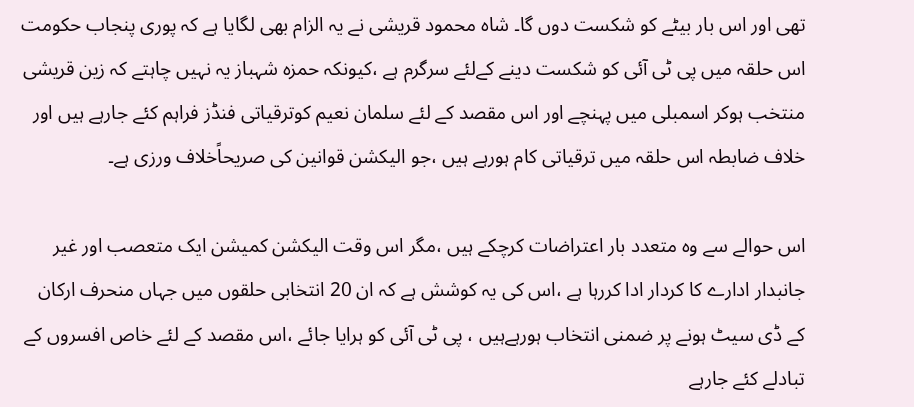تھی اور اس بار بیٹے کو شکست دوں گا۔ شاہ محمود قریشی نے یہ الزام بھی لگایا ہے کہ پوری پنجاب حکومت اس حلقہ میں پی ٹی آئی کو شکست دینے کےلئے سرگرم ہے ،کیونکہ حمزہ شہباز یہ نہیں چاہتے کہ زین قریشی منتخب ہوکر اسمبلی میں پہنچے اور اس مقصد کے لئے سلمان نعیم کوترقیاتی فنڈز فراہم کئے جارہے ہیں اور خلاف ضابطہ اس حلقہ میں ترقیاتی کام ہورہے ہیں ،جو الیکشن قوانین کی صریحاًخلاف ورزی ہے۔

اس حوالے سے وہ متعدد بار اعتراضات کرچکے ہیں ،مگر اس وقت الیکشن کمیشن ایک متعصب اور غیر جانبدار ادارے کا کردار ادا کررہا ہے ،اس کی یہ کوشش ہے کہ ان 20 انتخابی حلقوں میں جہاں منحرف ارکان کے ڈی سیٹ ہونے پر ضمنی انتخاب ہورہےہیں ، پی ٹی آئی کو ہرایا جائے ،اس مقصد کے لئے خاص افسروں کے تبادلے کئے جارہے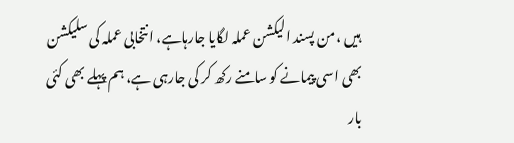ہیں ،من پسند الیکشن عملہ لگایا جارہاہے، انتخابی عملہ کی سلیکشن بھی اسی پیمانے کو سامنے رکھ کر کی جارہی ہے، ہم پہلے بھی کئی بار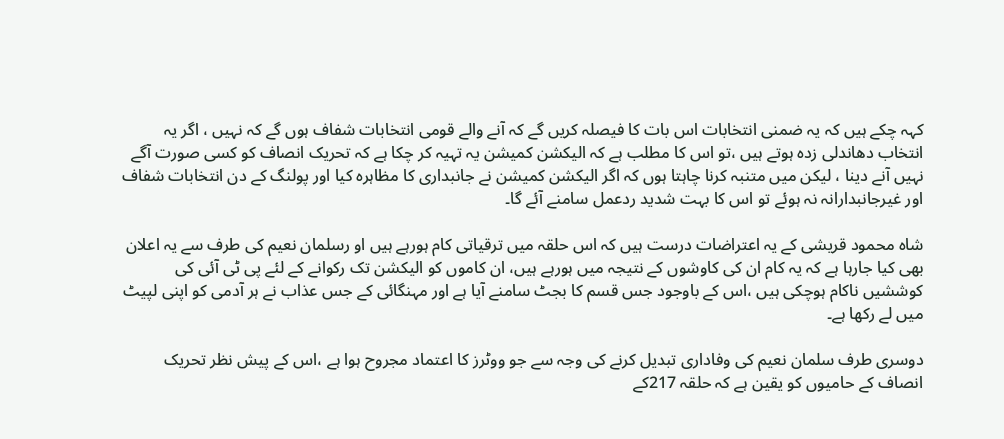کہہ چکے ہیں کہ یہ ضمنی انتخابات اس بات کا فیصلہ کریں گے کہ آنے والے قومی انتخابات شفاف ہوں گے کہ نہیں ، اگر یہ انتخاب دھاندلی زدہ ہوتے ہیں ،تو اس کا مطلب ہے کہ الیکشن کمیشن یہ تہیہ کر چکا ہے کہ تحریک انصاف کو کسی صورت آگے نہیں آنے دینا ، لیکن میں متنبہ کرنا چاہتا ہوں کہ اگر الیکشن کمیشن نے جانبداری کا مظاہرہ کیا اور پولنگ کے دن انتخابات شفاف اور غیرجانبدارانہ نہ ہوئے تو اس کا بہت شدید ردعمل سامنے آئے گا۔

شاہ محمود قریشی کے یہ اعتراضات درست ہیں کہ اس حلقہ میں ترقیاتی کام ہورہے ہیں او رسلمان نعیم کی طرف سے یہ اعلان بھی کیا جارہا ہے کہ یہ کام ان کی کاوشوں کے نتیجہ میں ہورہے ہیں، ان کاموں کو الیکشن تک رکوانے کے لئے پی ٹی آئی کی کوششیں ناکام ہوچکی ہیں ،اس کے باوجود جس قسم کا بجٹ سامنے آیا ہے اور مہنگائی کے جس عذاب نے ہر آدمی کو اپنی لپیٹ میں لے رکھا ہے۔

دوسری طرف سلمان نعیم کی وفاداری تبدیل کرنے کی وجہ سے جو ووٹرز کا اعتماد مجروح ہوا ہے ،اس کے پیش نظر تحریک انصاف کے حامیوں کو یقین ہے کہ حلقہ 217کے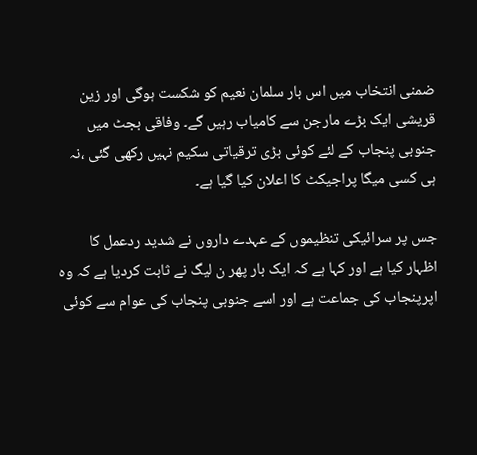ضمنی انتخاب میں اس بار سلمان نعیم کو شکست ہوگی اور زین قریشی ایک بڑے مارجن سے کامیاب رہیں گے۔ وفاقی بجٹ میں جنوبی پنجاب کے لئے کوئی بڑی ترقیاتی سکیم نہیں رکھی گئی ،نہ ہی کسی میگا پراجیکٹ کا اعلان کیا گیا ہے۔

جس پر سرائیکی تنظیموں کے عہدے داروں نے شدید ردعمل کا اظہار کیا ہے اور کہا ہے کہ ایک بار پھر ن لیگ نے ثابت کردیا ہے کہ وہ اپرپنجاب کی جماعت ہے اور اسے جنوبی پنجاب کی عوام سے کوئی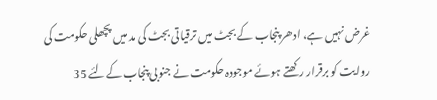غرض نہیں ہے، ادھر پنجاب کے بجٹ میں ترقیاتی بجٹ کی مد میں پچھلی حکومت کی روایت کو برقرار رکھتے ہوئے موجودہ حکومت نے جنوبی پنجاب کےلئے 35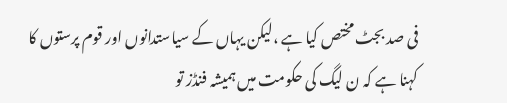فی صد بجٹ مختص کیا ہے ،لیکن یہاں کے سیاستدانوں اور قوم پرستوں کا کہنا ہے کہ ن لیگ کی حکومت میں ہمیشہ فنڈز تو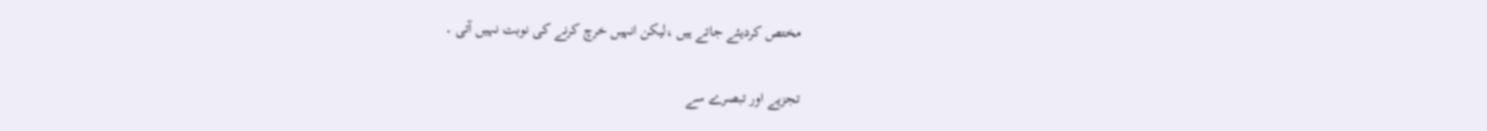مختص کردیئے جاتے ہیں ،لیکن انہیں خرچ کرنے کی نوبت نہیں آتی ۔

تجزیے اور تبصرے سے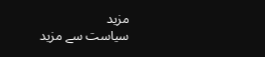مزید
سیاست سے مزید